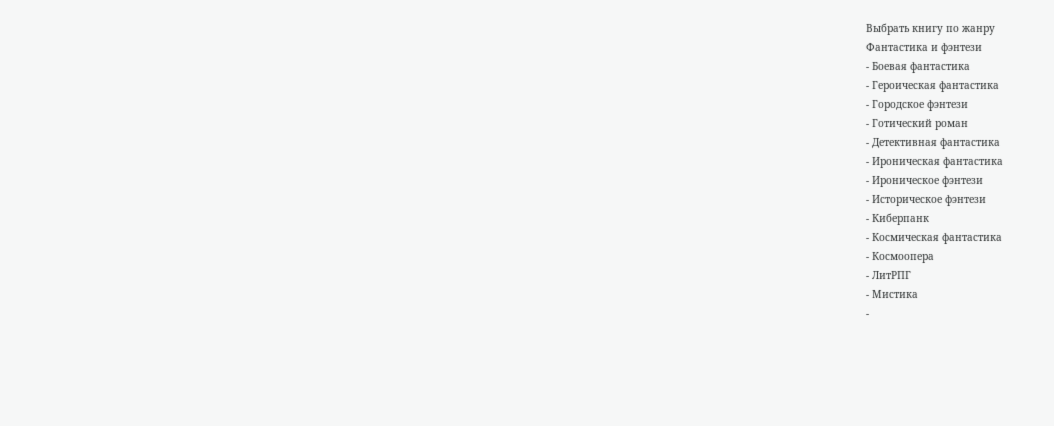Выбрать книгу по жанру
Фантастика и фэнтези
- Боевая фантастика
- Героическая фантастика
- Городское фэнтези
- Готический роман
- Детективная фантастика
- Ироническая фантастика
- Ироническое фэнтези
- Историческое фэнтези
- Киберпанк
- Космическая фантастика
- Космоопера
- ЛитРПГ
- Мистика
-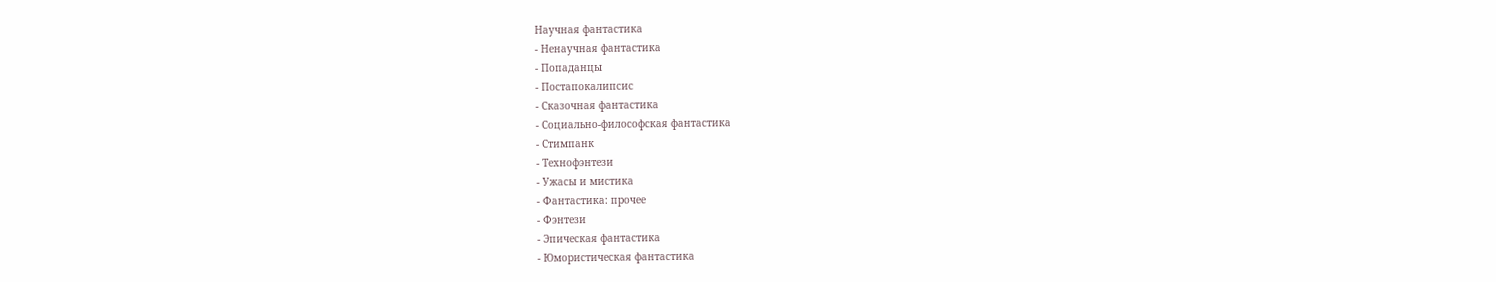Научная фантастика
- Ненаучная фантастика
- Попаданцы
- Постапокалипсис
- Сказочная фантастика
- Социально-философская фантастика
- Стимпанк
- Технофэнтези
- Ужасы и мистика
- Фантастика: прочее
- Фэнтези
- Эпическая фантастика
- Юмористическая фантастика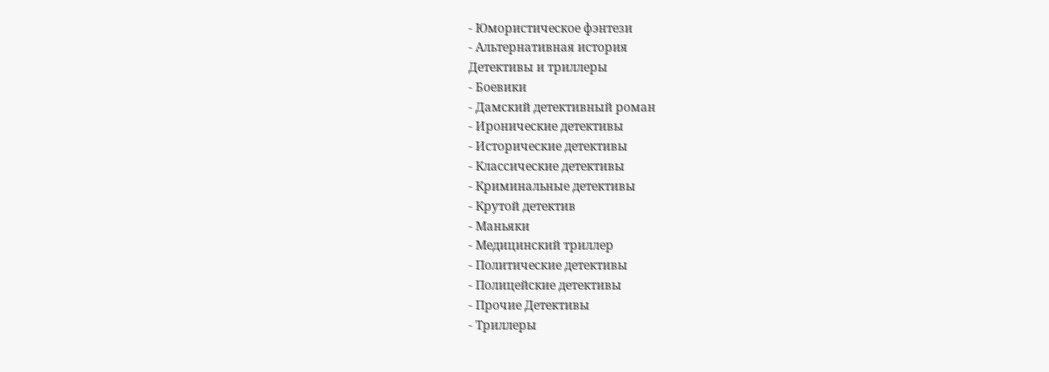- Юмористическое фэнтези
- Альтернативная история
Детективы и триллеры
- Боевики
- Дамский детективный роман
- Иронические детективы
- Исторические детективы
- Классические детективы
- Криминальные детективы
- Крутой детектив
- Маньяки
- Медицинский триллер
- Политические детективы
- Полицейские детективы
- Прочие Детективы
- Триллеры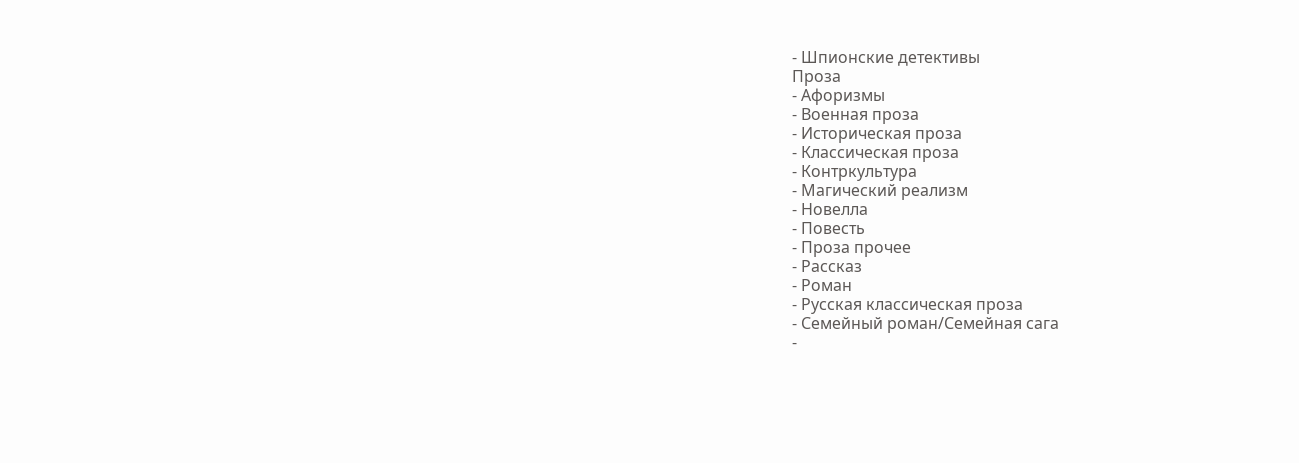- Шпионские детективы
Проза
- Афоризмы
- Военная проза
- Историческая проза
- Классическая проза
- Контркультура
- Магический реализм
- Новелла
- Повесть
- Проза прочее
- Рассказ
- Роман
- Русская классическая проза
- Семейный роман/Семейная сага
-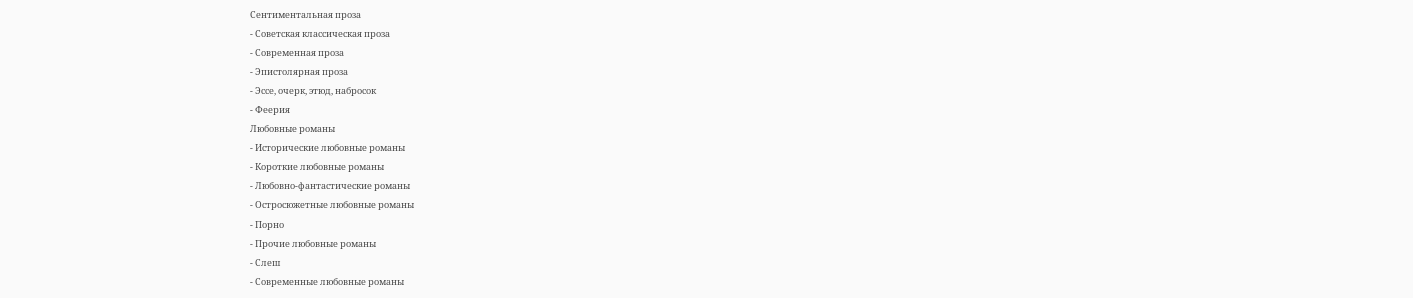Сентиментальная проза
- Советская классическая проза
- Современная проза
- Эпистолярная проза
- Эссе, очерк, этюд, набросок
- Феерия
Любовные романы
- Исторические любовные романы
- Короткие любовные романы
- Любовно-фантастические романы
- Остросюжетные любовные романы
- Порно
- Прочие любовные романы
- Слеш
- Современные любовные романы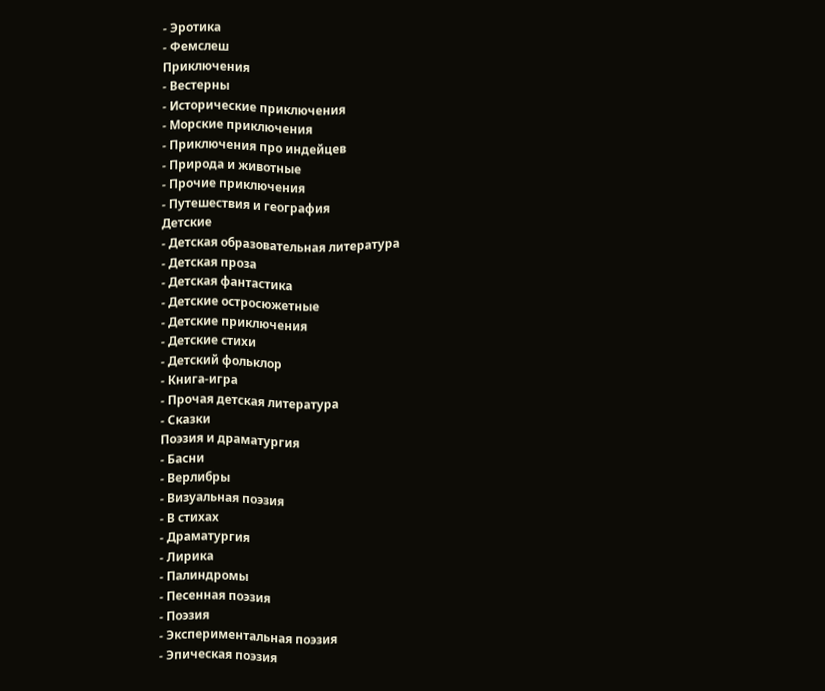- Эротика
- Фемслеш
Приключения
- Вестерны
- Исторические приключения
- Морские приключения
- Приключения про индейцев
- Природа и животные
- Прочие приключения
- Путешествия и география
Детские
- Детская образовательная литература
- Детская проза
- Детская фантастика
- Детские остросюжетные
- Детские приключения
- Детские стихи
- Детский фольклор
- Книга-игра
- Прочая детская литература
- Сказки
Поэзия и драматургия
- Басни
- Верлибры
- Визуальная поэзия
- В стихах
- Драматургия
- Лирика
- Палиндромы
- Песенная поэзия
- Поэзия
- Экспериментальная поэзия
- Эпическая поэзия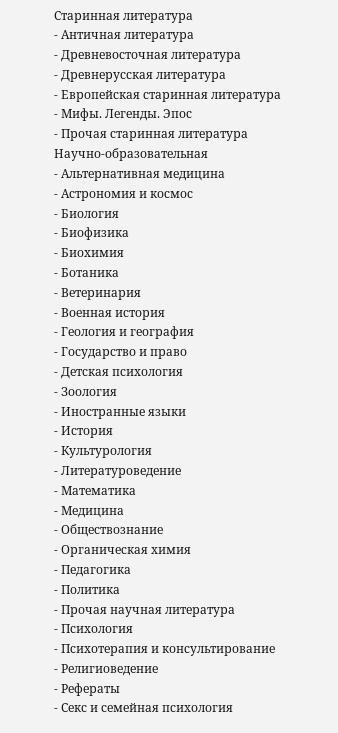Старинная литература
- Античная литература
- Древневосточная литература
- Древнерусская литература
- Европейская старинная литература
- Мифы. Легенды. Эпос
- Прочая старинная литература
Научно-образовательная
- Альтернативная медицина
- Астрономия и космос
- Биология
- Биофизика
- Биохимия
- Ботаника
- Ветеринария
- Военная история
- Геология и география
- Государство и право
- Детская психология
- Зоология
- Иностранные языки
- История
- Культурология
- Литературоведение
- Математика
- Медицина
- Обществознание
- Органическая химия
- Педагогика
- Политика
- Прочая научная литература
- Психология
- Психотерапия и консультирование
- Религиоведение
- Рефераты
- Секс и семейная психология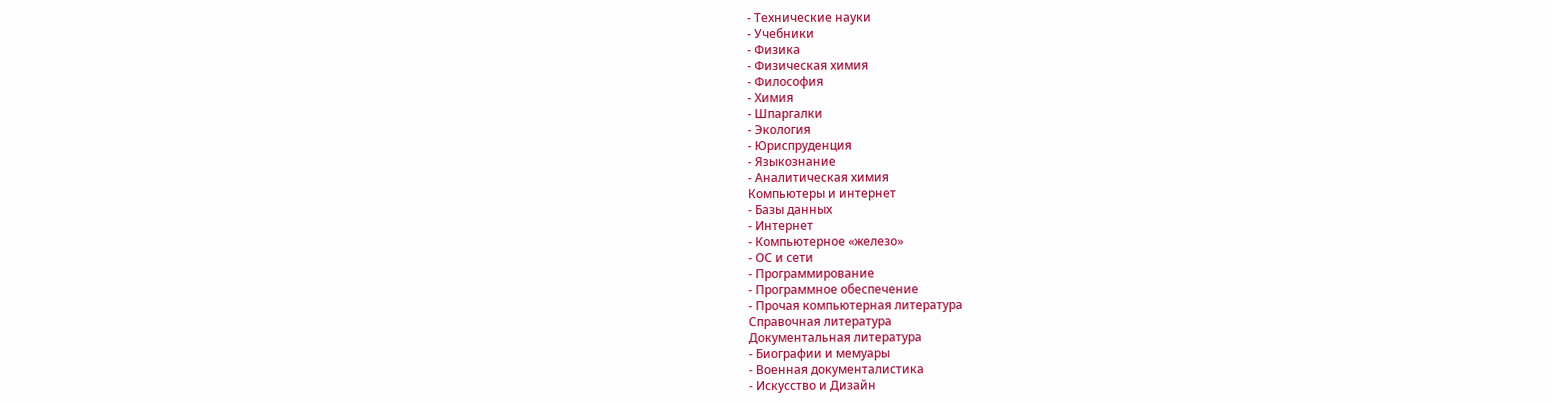- Технические науки
- Учебники
- Физика
- Физическая химия
- Философия
- Химия
- Шпаргалки
- Экология
- Юриспруденция
- Языкознание
- Аналитическая химия
Компьютеры и интернет
- Базы данных
- Интернет
- Компьютерное «железо»
- ОС и сети
- Программирование
- Программное обеспечение
- Прочая компьютерная литература
Справочная литература
Документальная литература
- Биографии и мемуары
- Военная документалистика
- Искусство и Дизайн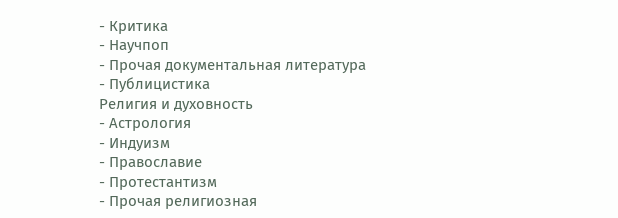- Критика
- Научпоп
- Прочая документальная литература
- Публицистика
Религия и духовность
- Астрология
- Индуизм
- Православие
- Протестантизм
- Прочая религиозная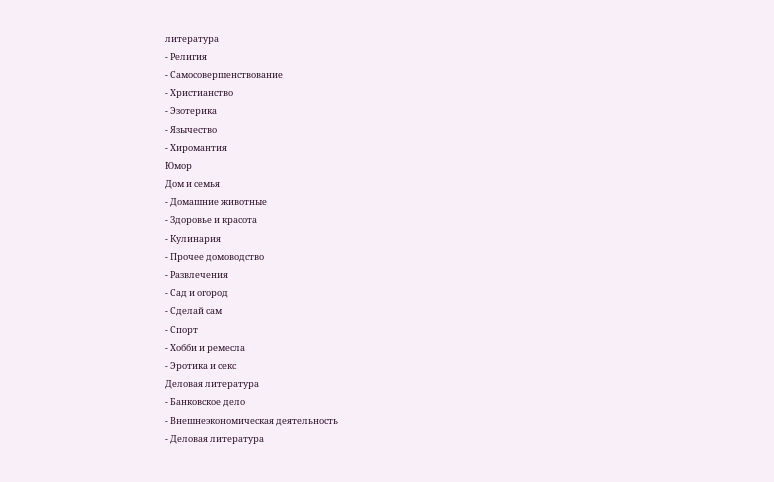литература
- Религия
- Самосовершенствование
- Христианство
- Эзотерика
- Язычество
- Хиромантия
Юмор
Дом и семья
- Домашние животные
- Здоровье и красота
- Кулинария
- Прочее домоводство
- Развлечения
- Сад и огород
- Сделай сам
- Спорт
- Хобби и ремесла
- Эротика и секс
Деловая литература
- Банковское дело
- Внешнеэкономическая деятельность
- Деловая литература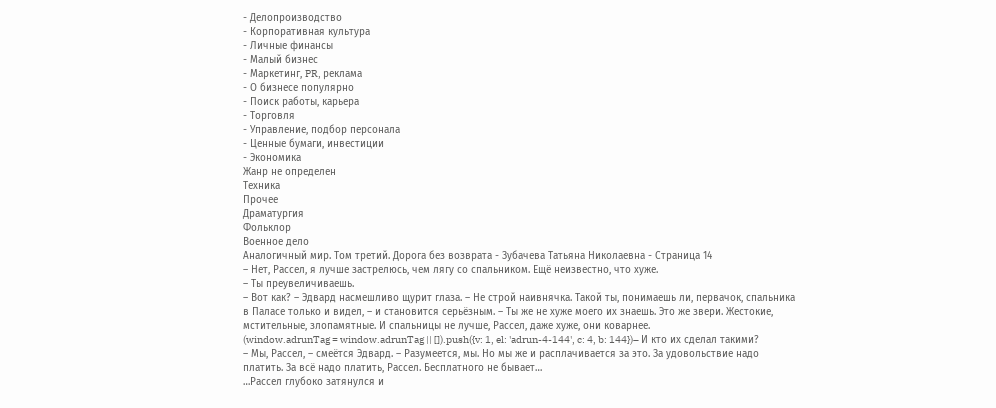- Делопроизводство
- Корпоративная культура
- Личные финансы
- Малый бизнес
- Маркетинг, PR, реклама
- О бизнесе популярно
- Поиск работы, карьера
- Торговля
- Управление, подбор персонала
- Ценные бумаги, инвестиции
- Экономика
Жанр не определен
Техника
Прочее
Драматургия
Фольклор
Военное дело
Аналогичный мир. Том третий. Дорога без возврата - Зубачева Татьяна Николаевна - Страница 14
– Нет, Рассел, я лучше застрелюсь, чем лягу со спальником. Ещё неизвестно, что хуже.
– Ты преувеличиваешь.
– Вот как? – Эдвард насмешливо щурит глаза. – Не строй наивнячка. Такой ты, понимаешь ли, первачок, спальника в Паласе только и видел, – и становится серьёзным. – Ты же не хуже моего их знаешь. Это же звери. Жестокие, мстительные, злопамятные. И спальницы не лучше, Рассел, даже хуже, они коварнее.
(window.adrunTag = window.adrunTag || []).push({v: 1, el: 'adrun-4-144', c: 4, b: 144})– И кто их сделал такими?
– Мы, Рассел, – смеётся Эдвард. – Разумеется, мы. Но мы же и расплачивается за это. За удовольствие надо платить. За всё надо платить, Рассел. Бесплатного не бывает…
…Рассел глубоко затянулся и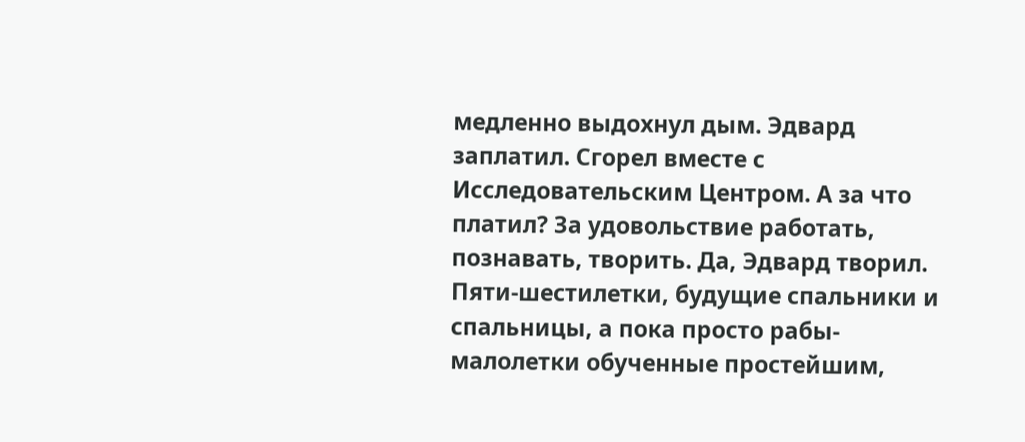медленно выдохнул дым. Эдвард заплатил. Сгорел вместе с Исследовательским Центром. А за что платил? За удовольствие работать, познавать, творить. Да, Эдвард творил. Пяти-шестилетки, будущие спальники и спальницы, а пока просто рабы-малолетки обученные простейшим,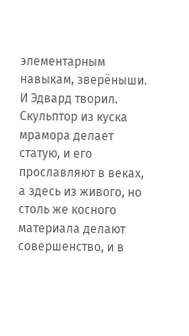элементарным навыкам, зверёныши. И Эдвард творил. Скульптор из куска мрамора делает статую, и его прославляют в веках, а здесь из живого, но столь же косного материала делают совершенство, и в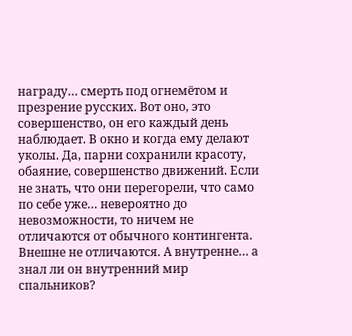награду… смерть под огнемётом и презрение русских. Вот оно, это совершенство, он его каждый день наблюдает. В окно и когда ему делают уколы. Да, парни сохранили красоту, обаяние, совершенство движений. Если не знать, что они перегорели, что само по себе уже… невероятно до невозможности, то ничем не отличаются от обычного контингента. Внешне не отличаются. А внутренне… а знал ли он внутренний мир спальников?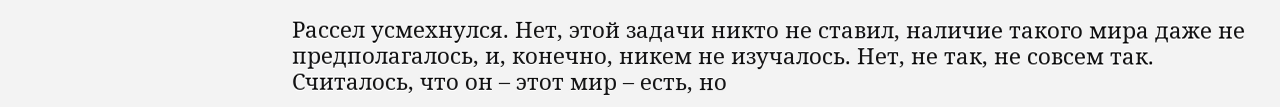Рассел усмехнулся. Нет, этой задачи никто не ставил, наличие такого мира даже не предполагалось, и, конечно, никем не изучалось. Нет, не так, не совсем так. Считалось, что он – этот мир – есть, но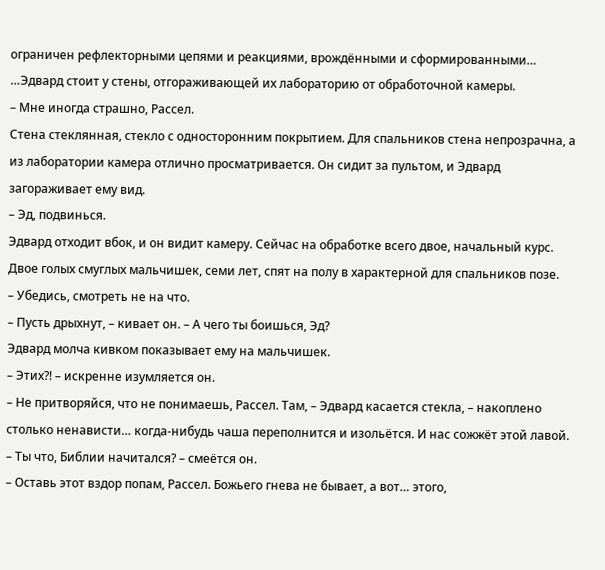ограничен рефлекторными цепями и реакциями, врождёнными и сформированными…
…Эдвард стоит у стены, отгораживающей их лабораторию от обработочной камеры.
– Мне иногда страшно, Рассел.
Стена стеклянная, стекло с односторонним покрытием. Для спальников стена непрозрачна, а из лаборатории камера отлично просматривается. Он сидит за пультом, и Эдвард загораживает ему вид.
– Эд, подвинься.
Эдвард отходит вбок, и он видит камеру. Сейчас на обработке всего двое, начальный курс. Двое голых смуглых мальчишек, семи лет, спят на полу в характерной для спальников позе.
– Убедись, смотреть не на что.
– Пусть дрыхнут, – кивает он. – А чего ты боишься, Эд?
Эдвард молча кивком показывает ему на мальчишек.
– Этих?! – искренне изумляется он.
– Не притворяйся, что не понимаешь, Рассел. Там, – Эдвард касается стекла, – накоплено столько ненависти… когда-нибудь чаша переполнится и изольётся. И нас сожжёт этой лавой.
– Ты что, Библии начитался? – смеётся он.
– Оставь этот вздор попам, Рассел. Божьего гнева не бывает, а вот… этого,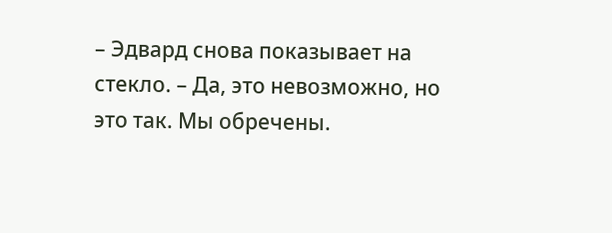– Эдвард снова показывает на стекло. – Да, это невозможно, но это так. Мы обречены.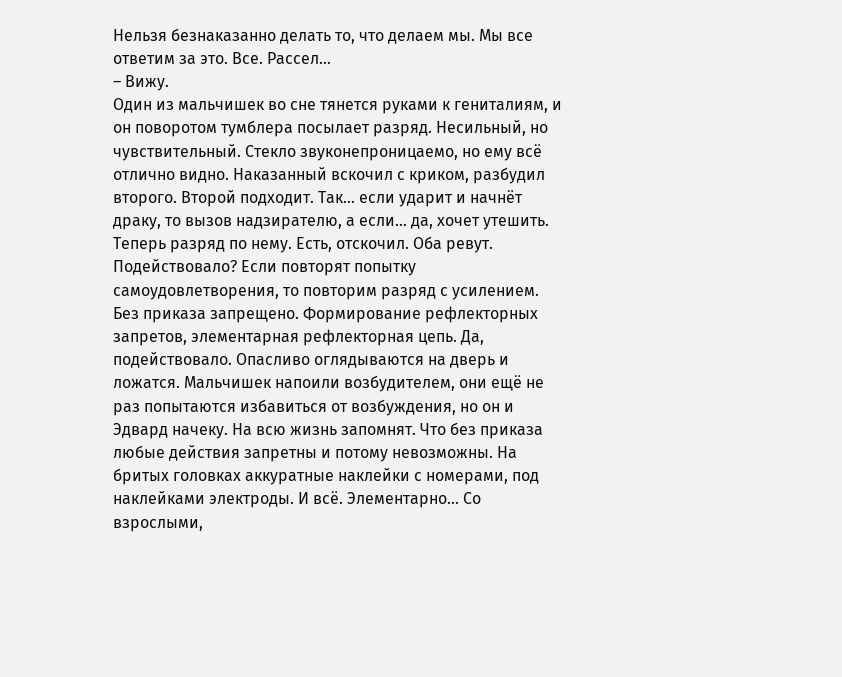Нельзя безнаказанно делать то, что делаем мы. Мы все ответим за это. Все. Рассел…
– Вижу.
Один из мальчишек во сне тянется руками к гениталиям, и он поворотом тумблера посылает разряд. Несильный, но чувствительный. Стекло звуконепроницаемо, но ему всё отлично видно. Наказанный вскочил с криком, разбудил второго. Второй подходит. Так… если ударит и начнёт драку, то вызов надзирателю, а если… да, хочет утешить. Теперь разряд по нему. Есть, отскочил. Оба ревут. Подействовало? Если повторят попытку самоудовлетворения, то повторим разряд с усилением. Без приказа запрещено. Формирование рефлекторных запретов, элементарная рефлекторная цепь. Да, подействовало. Опасливо оглядываются на дверь и ложатся. Мальчишек напоили возбудителем, они ещё не раз попытаются избавиться от возбуждения, но он и Эдвард начеку. На всю жизнь запомнят. Что без приказа любые действия запретны и потому невозможны. На бритых головках аккуратные наклейки с номерами, под наклейками электроды. И всё. Элементарно… Со взрослыми,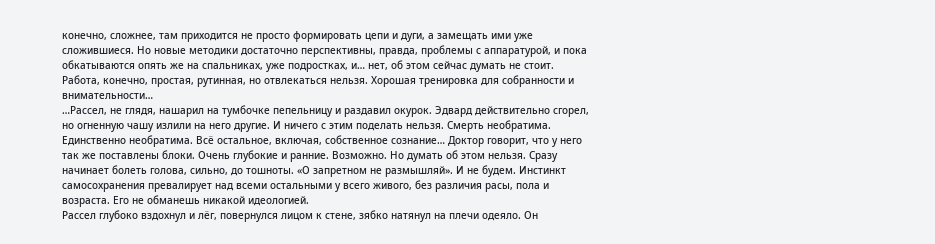конечно, сложнее, там приходится не просто формировать цепи и дуги, а замещать ими уже сложившиеся. Но новые методики достаточно перспективны, правда, проблемы с аппаратурой, и пока обкатываются опять же на спальниках, уже подростках, и… нет, об этом сейчас думать не стоит. Работа, конечно, простая, рутинная, но отвлекаться нельзя. Хорошая тренировка для собранности и внимательности…
…Рассел, не глядя, нашарил на тумбочке пепельницу и раздавил окурок. Эдвард действительно сгорел, но огненную чашу излили на него другие. И ничего с этим поделать нельзя. Смерть необратима. Единственно необратима. Всё остальное, включая, собственное сознание… Доктор говорит, что у него так же поставлены блоки. Очень глубокие и ранние. Возможно. Но думать об этом нельзя. Сразу начинает болеть голова, сильно, до тошноты. «О запретном не размышляй». И не будем. Инстинкт самосохранения превалирует над всеми остальными у всего живого, без различия расы, пола и возраста. Его не обманешь никакой идеологией.
Рассел глубоко вздохнул и лёг, повернулся лицом к стене, зябко натянул на плечи одеяло. Он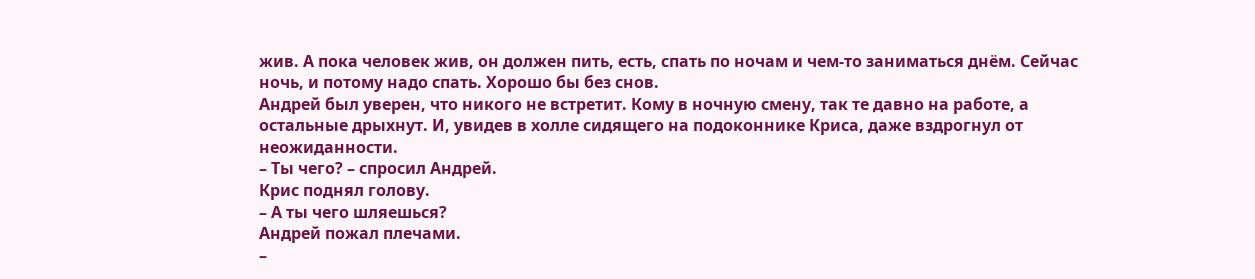жив. А пока человек жив, он должен пить, есть, спать по ночам и чем-то заниматься днём. Сейчас ночь, и потому надо спать. Хорошо бы без снов.
Андрей был уверен, что никого не встретит. Кому в ночную смену, так те давно на работе, а остальные дрыхнут. И, увидев в холле сидящего на подоконнике Криса, даже вздрогнул от неожиданности.
– Ты чего? – спросил Андрей.
Крис поднял голову.
– А ты чего шляешься?
Андрей пожал плечами.
–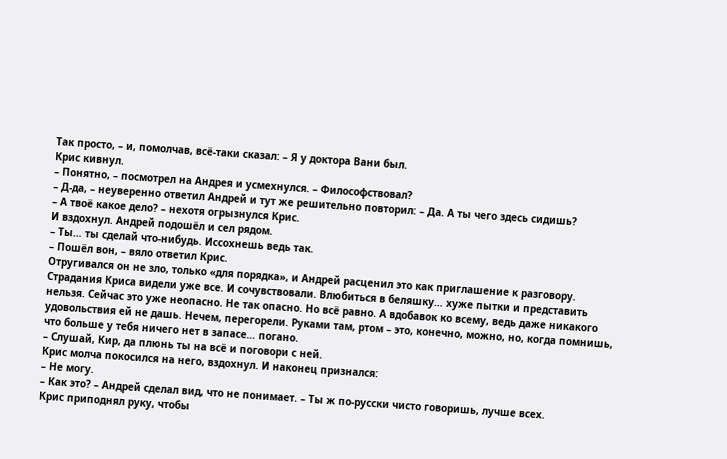Так просто, – и, помолчав, всё-таки сказал: – Я у доктора Вани был.
Крис кивнул.
– Понятно, – посмотрел на Андрея и усмехнулся. – Философствовал?
– Д-да, – неуверенно ответил Андрей и тут же решительно повторил: – Да. А ты чего здесь сидишь?
– А твоё какое дело? – нехотя огрызнулся Крис.
И вздохнул. Андрей подошёл и сел рядом.
– Ты… ты сделай что-нибудь. Иссохнешь ведь так.
– Пошёл вон, – вяло ответил Крис.
Отругивался он не зло, только «для порядка», и Андрей расценил это как приглашение к разговору. Страдания Криса видели уже все. И сочувствовали. Влюбиться в беляшку… хуже пытки и представить нельзя. Сейчас это уже неопасно. Не так опасно. Но всё равно. А вдобавок ко всему, ведь даже никакого удовольствия ей не дашь. Нечем, перегорели. Руками там, ртом – это, конечно, можно, но, когда помнишь, что больше у тебя ничего нет в запасе… погано.
– Слушай, Кир, да плюнь ты на всё и поговори с ней.
Крис молча покосился на него, вздохнул. И наконец признался:
– Не могу.
– Как это? – Андрей сделал вид, что не понимает. – Ты ж по-русски чисто говоришь, лучше всех.
Крис приподнял руку, чтобы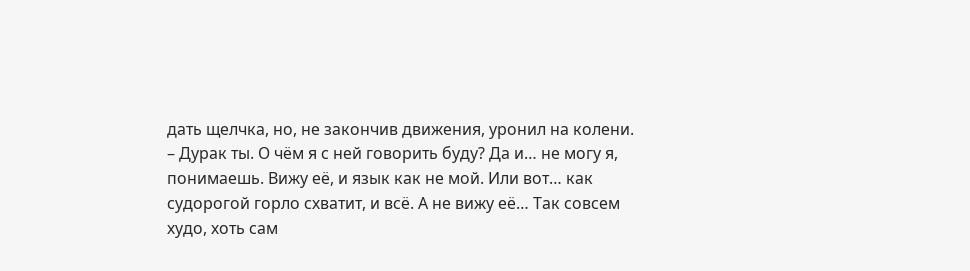дать щелчка, но, не закончив движения, уронил на колени.
– Дурак ты. О чём я с ней говорить буду? Да и… не могу я, понимаешь. Вижу её, и язык как не мой. Или вот… как судорогой горло схватит, и всё. А не вижу её… Так совсем худо, хоть сам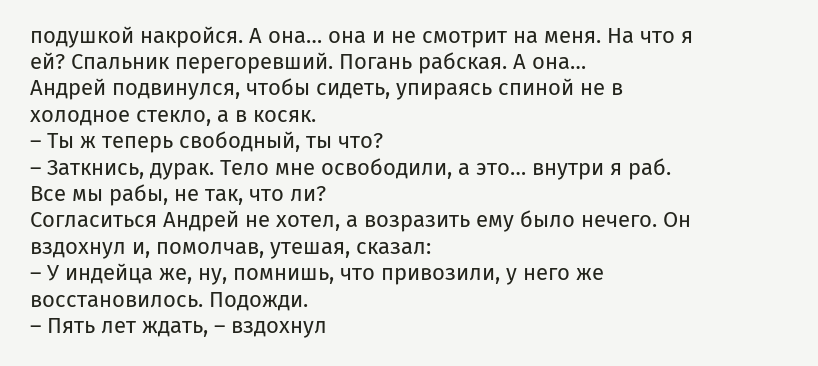подушкой накройся. А она… она и не смотрит на меня. На что я ей? Спальник перегоревший. Погань рабская. А она…
Андрей подвинулся, чтобы сидеть, упираясь спиной не в холодное стекло, а в косяк.
– Ты ж теперь свободный, ты что?
– Заткнись, дурак. Тело мне освободили, а это… внутри я раб. Все мы рабы, не так, что ли?
Согласиться Андрей не хотел, а возразить ему было нечего. Он вздохнул и, помолчав, утешая, сказал:
– У индейца же, ну, помнишь, что привозили, у него же восстановилось. Подожди.
– Пять лет ждать, – вздохнул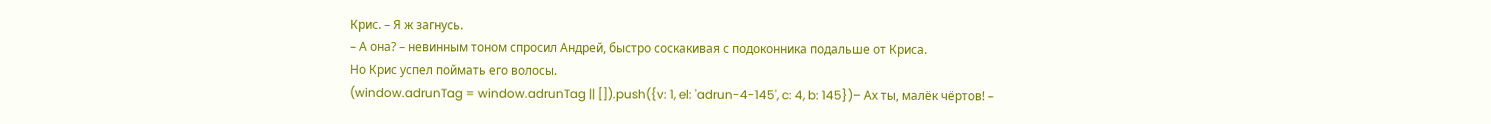Крис. – Я ж загнусь.
– А она? – невинным тоном спросил Андрей, быстро соскакивая с подоконника подальше от Криса.
Но Крис успел поймать его волосы.
(window.adrunTag = window.adrunTag || []).push({v: 1, el: 'adrun-4-145', c: 4, b: 145})– Ах ты, малёк чёртов! –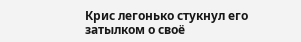Крис легонько стукнул его затылком о своё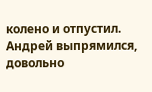колено и отпустил.
Андрей выпрямился, довольно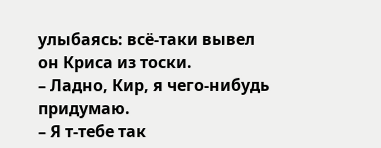улыбаясь: всё-таки вывел он Криса из тоски.
– Ладно, Кир, я чего-нибудь придумаю.
– Я т-тебе так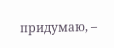придумаю, –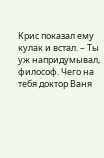Крис показал ему кулак и встал. – Ты уж напридумывал, философ. Чего на тебя доктор Ваня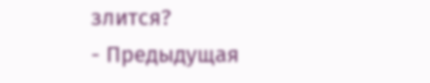злится?
- Предыдущая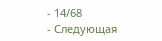- 14/68
- Следующая